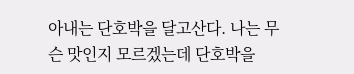아내는 단호박을 달고산다. 나는 무슨 맛인지 모르겠는데 단호박을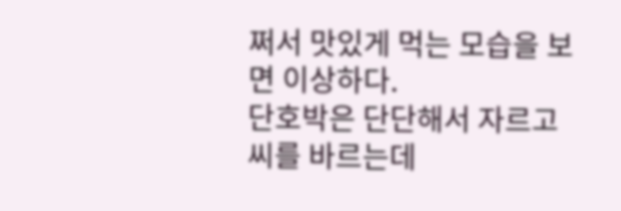쩌서 맛있게 먹는 모습을 보면 이상하다.
단호박은 단단해서 자르고 씨를 바르는데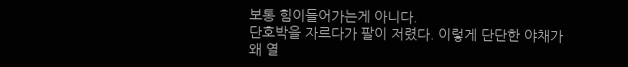보통 힘이들어가는게 아니다.
단호박을 자르다가 팔이 저렸다. 이렇게 단단한 야채가 왜 열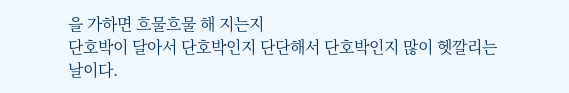을 가하면 흐물흐물 해 지는지
단호박이 달아서 단호박인지 단단해서 단호박인지 많이 헷깔리는 날이다.